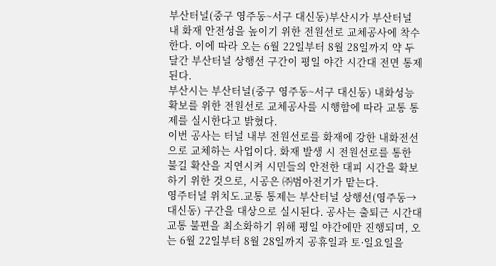부산터널(중구 영주동~서구 대신동)부산시가 부산터널 내 화재 안전성을 높이기 위한 전원선로 교체공사에 착수한다. 이에 따라 오는 6월 22일부터 8월 28일까지 약 두 달간 부산터널 상행선 구간이 평일 야간 시간대 전면 통제된다.
부산시는 부산터널(중구 영주동~서구 대신동) 내화성능 확보를 위한 전원선로 교체공사를 시행함에 따라 교통 통제를 실시한다고 밝혔다.
이번 공사는 터널 내부 전원선로를 화재에 강한 내화전선으로 교체하는 사업이다. 화재 발생 시 전원선로를 통한 불길 확산을 지연시켜 시민들의 안전한 대피 시간을 확보하기 위한 것으로, 시공은 ㈜범아전기가 맡는다.
영주터널 위치도.교통 통제는 부산터널 상행선(영주동→대신동) 구간을 대상으로 실시된다. 공사는 출퇴근 시간대 교통 불편을 최소화하기 위해 평일 야간에만 진행되며, 오는 6월 22일부터 8월 28일까지 공휴일과 토·일요일을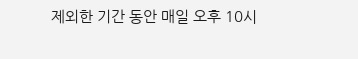제외한 기간 동안 매일 오후 10시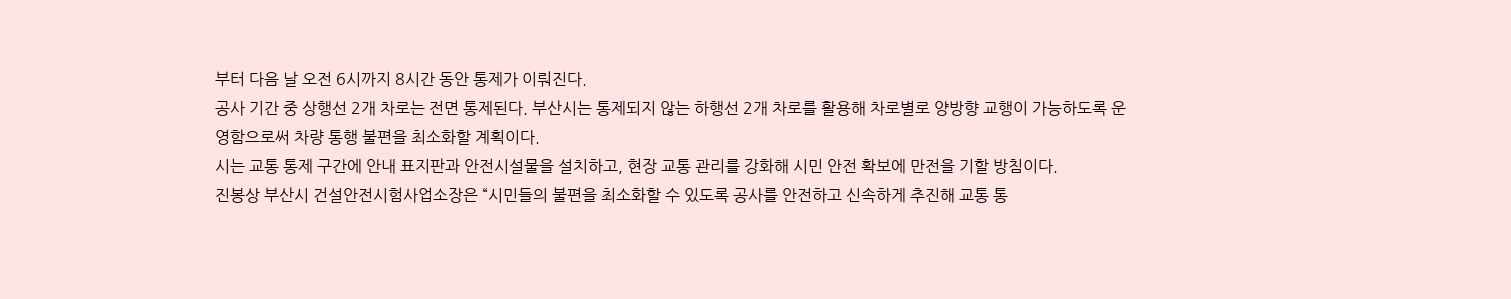부터 다음 날 오전 6시까지 8시간 동안 통제가 이뤄진다.
공사 기간 중 상행선 2개 차로는 전면 통제된다. 부산시는 통제되지 않는 하행선 2개 차로를 활용해 차로별로 양방향 교행이 가능하도록 운영함으로써 차량 통행 불편을 최소화할 계획이다.
시는 교통 통제 구간에 안내 표지판과 안전시설물을 설치하고, 현장 교통 관리를 강화해 시민 안전 확보에 만전을 기할 방침이다.
진봉상 부산시 건설안전시험사업소장은 “시민들의 불편을 최소화할 수 있도록 공사를 안전하고 신속하게 추진해 교통 통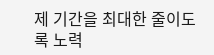제 기간을 최대한 줄이도록 노력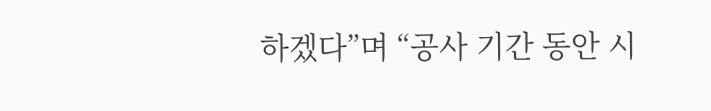하겠다”며 “공사 기간 동안 시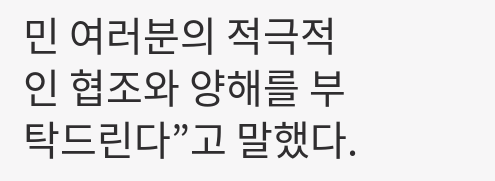민 여러분의 적극적인 협조와 양해를 부탁드린다”고 말했다.